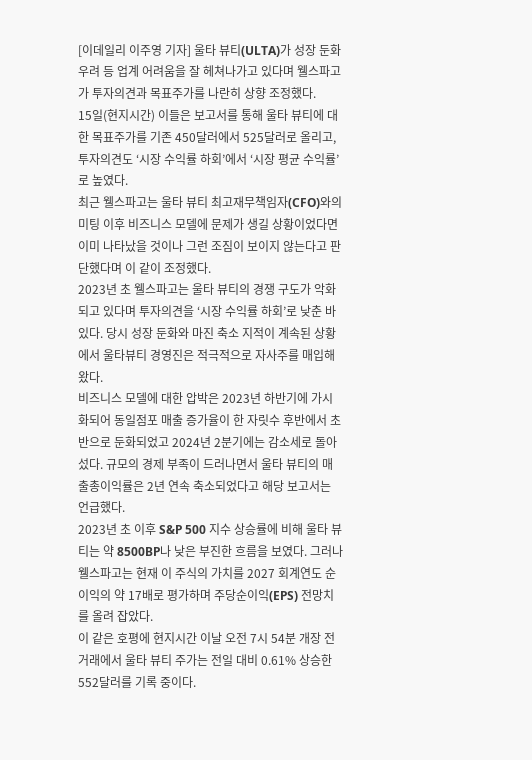[이데일리 이주영 기자] 울타 뷰티(ULTA)가 성장 둔화 우려 등 업계 어려움을 잘 헤쳐나가고 있다며 웰스파고가 투자의견과 목표주가를 나란히 상향 조정했다.
15일(현지시간) 이들은 보고서를 통해 울타 뷰티에 대한 목표주가를 기존 450달러에서 525달러로 올리고, 투자의견도 ‘시장 수익률 하회’에서 ‘시장 평균 수익률’로 높였다.
최근 웰스파고는 울타 뷰티 최고재무책임자(CFO)와의 미팅 이후 비즈니스 모델에 문제가 생길 상황이었다면 이미 나타났을 것이나 그런 조짐이 보이지 않는다고 판단했다며 이 같이 조정했다.
2023년 초 웰스파고는 울타 뷰티의 경쟁 구도가 악화되고 있다며 투자의견을 ‘시장 수익률 하회’로 낮춘 바 있다. 당시 성장 둔화와 마진 축소 지적이 계속된 상황에서 울타뷰티 경영진은 적극적으로 자사주를 매입해 왔다.
비즈니스 모델에 대한 압박은 2023년 하반기에 가시화되어 동일점포 매출 증가율이 한 자릿수 후반에서 초반으로 둔화되었고 2024년 2분기에는 감소세로 돌아섰다. 규모의 경제 부족이 드러나면서 울타 뷰티의 매출총이익률은 2년 연속 축소되었다고 해당 보고서는 언급했다.
2023년 초 이후 S&P 500 지수 상승률에 비해 울타 뷰티는 약 8500BP나 낮은 부진한 흐름을 보였다. 그러나 웰스파고는 현재 이 주식의 가치를 2027 회계연도 순이익의 약 17배로 평가하며 주당순이익(EPS) 전망치를 올려 잡았다.
이 같은 호평에 현지시간 이날 오전 7시 54분 개장 전 거래에서 울타 뷰티 주가는 전일 대비 0.61% 상승한 552달러를 기록 중이다.